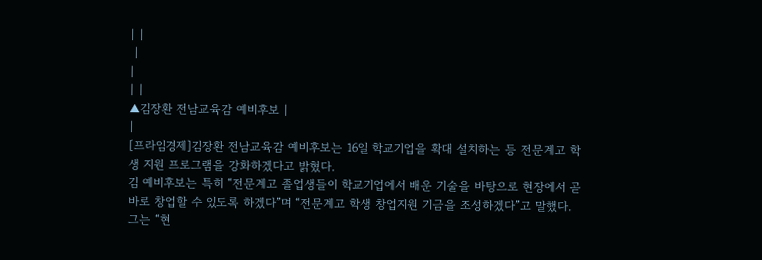| |
 |
|
| |
▲김장환 전남교육감 예비후보 |
|
[프라임경제]김장환 전남교육감 예비후보는 16일 학교기업을 확대 설치하는 등 전문계고 학생 지원 프로그램을 강화하겠다고 밝혔다.
김 예비후보는 특히 “전문계고 졸업생들이 학교기업에서 배운 기술을 바탕으로 현장에서 곧바로 창업할 수 있도록 하겠다”며 “전문계고 학생 창업지원 기금을 조성하겠다”고 말했다.
그는 “현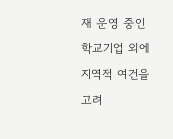재 운영 중인 학교기업 외에 지역적 여건을 고려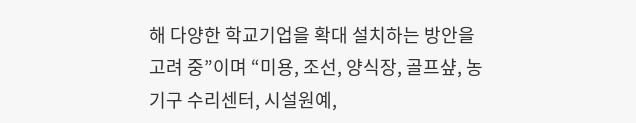해 다양한 학교기업을 확대 설치하는 방안을 고려 중”이며 “미용, 조선, 양식장, 골프샾, 농기구 수리센터, 시설원예,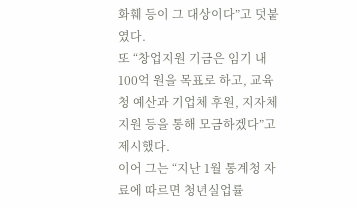화훼 등이 그 대상이다”고 덧붙였다.
또 “창업지원 기금은 임기 내 100억 원을 목표로 하고, 교육청 예산과 기업체 후원, 지자체 지원 등을 통해 모금하겠다”고 제시했다.
이어 그는 “지난 1월 통계청 자료에 따르면 청년실업률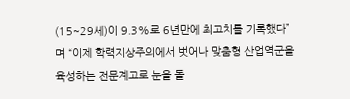(15~29세)이 9.3%로 6년만에 최고치를 기록했다”며 “이제 학력지상주의에서 벗어나 맞춤형 산업역군을 육성하는 전문계고로 눈을 돌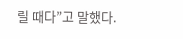릴 때다”고 말했다.